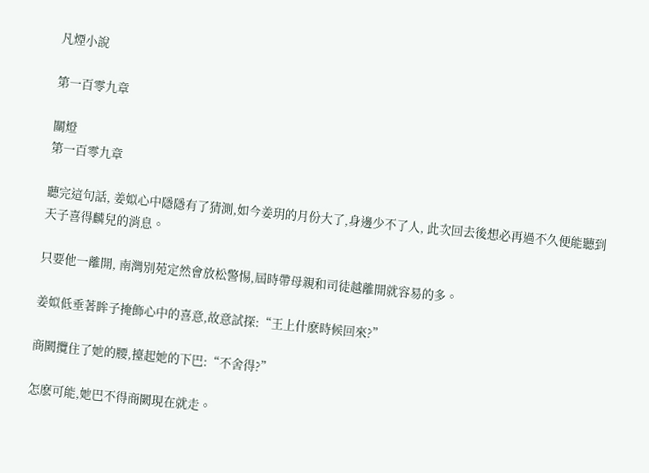凡煙小說

第一百零九章

關燈
第一百零九章

聽完這句話, 姜姒心中隱隱有了猜測,如今姜玥的月份大了,身邊少不了人, 此次回去後想必再過不久便能聽到天子喜得麟兒的消息。

只要他一離開, 南灣別苑定然會放松警惕,屆時帶母親和司徒越離開就容易的多。

姜姒低垂著眸子掩飾心中的喜意,故意試探:“王上什麽時候回來?”

商闕攬住了她的腰,擡起她的下巴:“不舍得?”

怎麽可能,她巴不得商闕現在就走。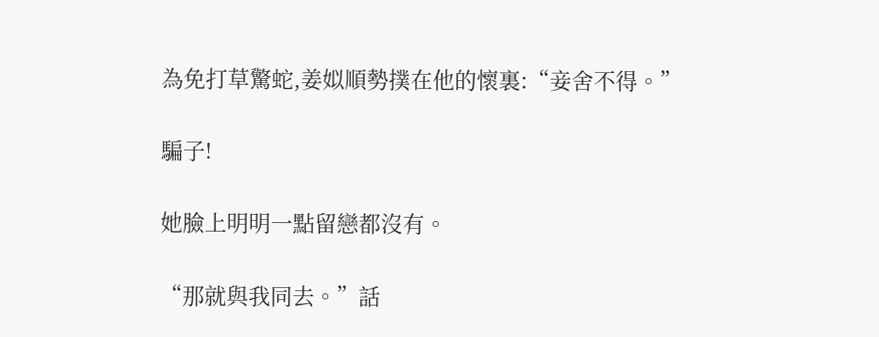為免打草驚蛇,姜姒順勢撲在他的懷裏:“妾舍不得。”

騙子!

她臉上明明一點留戀都沒有。

“那就與我同去。”話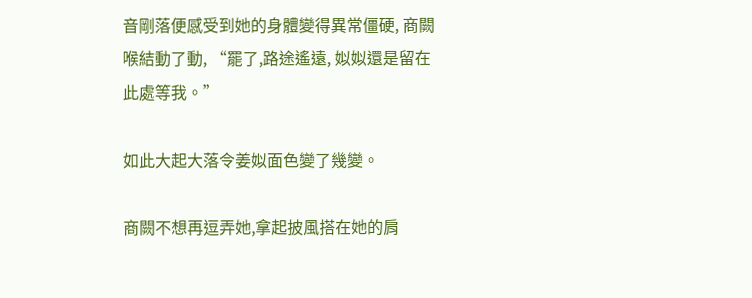音剛落便感受到她的身體變得異常僵硬, 商闕喉結動了動, “罷了,路途遙遠, 姒姒還是留在此處等我。”

如此大起大落令姜姒面色變了幾變。

商闕不想再逗弄她,拿起披風搭在她的肩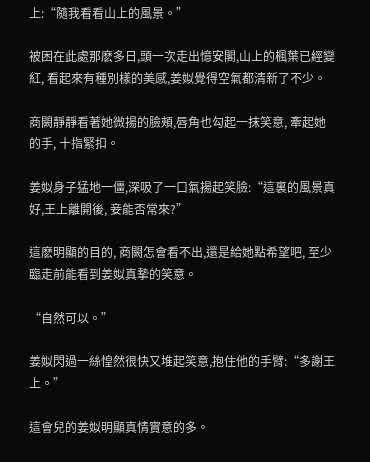上:“隨我看看山上的風景。”

被困在此處那麽多日,頭一次走出憶安閣,山上的楓葉已經變紅, 看起來有種別樣的美感,姜姒覺得空氣都清新了不少。

商闕靜靜看著她微揚的臉頰,唇角也勾起一抹笑意, 牽起她的手, 十指緊扣。

姜姒身子猛地一僵,深吸了一口氣揚起笑臉:“這裏的風景真好,王上離開後, 妾能否常來?”

這麽明顯的目的, 商闕怎會看不出,還是給她點希望吧, 至少臨走前能看到姜姒真摯的笑意。

“自然可以。”

姜姒閃過一絲惶然很快又堆起笑意,抱住他的手臂:“多謝王上。”

這會兒的姜姒明顯真情實意的多。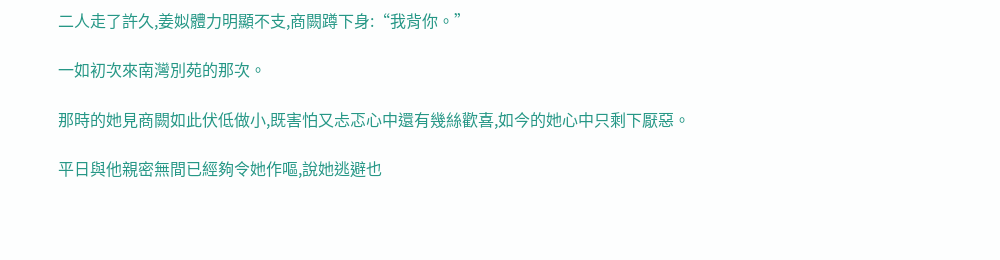二人走了許久,姜姒體力明顯不支,商闕蹲下身:“我背你。”

一如初次來南灣別苑的那次。

那時的她見商闕如此伏低做小,既害怕又忐忑心中還有幾絲歡喜,如今的她心中只剩下厭惡。

平日與他親密無間已經夠令她作嘔,說她逃避也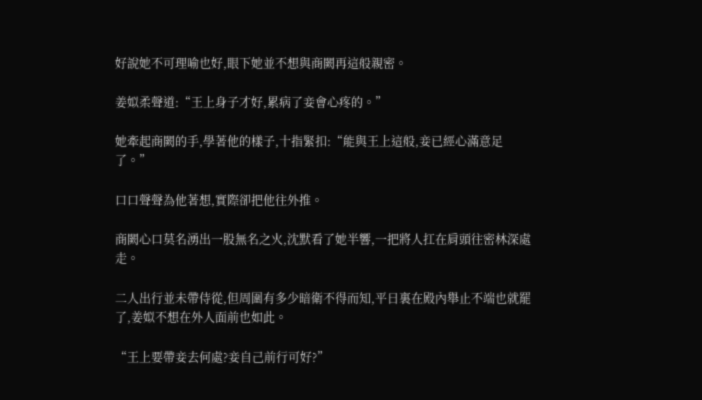好說她不可理喻也好,眼下她並不想與商闕再這般親密。

姜姒柔聲道:“王上身子才好,累病了妾會心疼的。”

她牽起商闕的手,學著他的樣子,十指緊扣:“能與王上這般,妾已經心滿意足了。”

口口聲聲為他著想,實際卻把他往外推。

商闕心口莫名湧出一股無名之火,沈默看了她半響,一把將人扛在肩頭往密林深處走。

二人出行並未帶侍從,但周圍有多少暗衛不得而知,平日裏在殿內舉止不端也就罷了,姜姒不想在外人面前也如此。

“王上要帶妾去何處?妾自己前行可好?”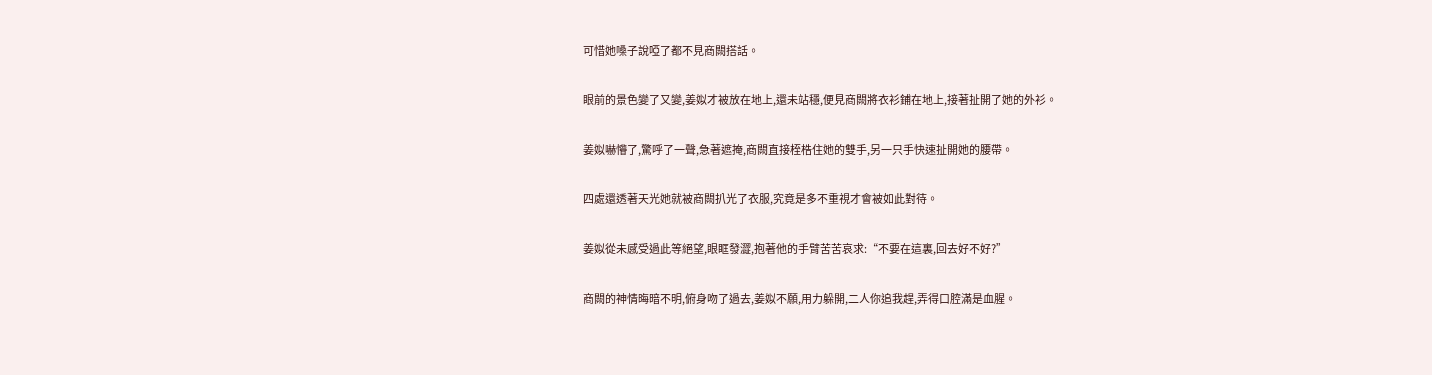可惜她嗓子說啞了都不見商闕搭話。

眼前的景色變了又變,姜姒才被放在地上,還未站穩,便見商闕將衣衫鋪在地上,接著扯開了她的外衫。

姜姒嚇懵了,驚呼了一聲,急著遮掩,商闕直接桎梏住她的雙手,另一只手快速扯開她的腰帶。

四處還透著天光她就被商闕扒光了衣服,究竟是多不重視才會被如此對待。

姜姒從未感受過此等絕望,眼眶發澀,抱著他的手臂苦苦哀求:“不要在這裏,回去好不好?”

商闕的神情晦暗不明,俯身吻了過去,姜姒不願,用力躲開,二人你追我趕,弄得口腔滿是血腥。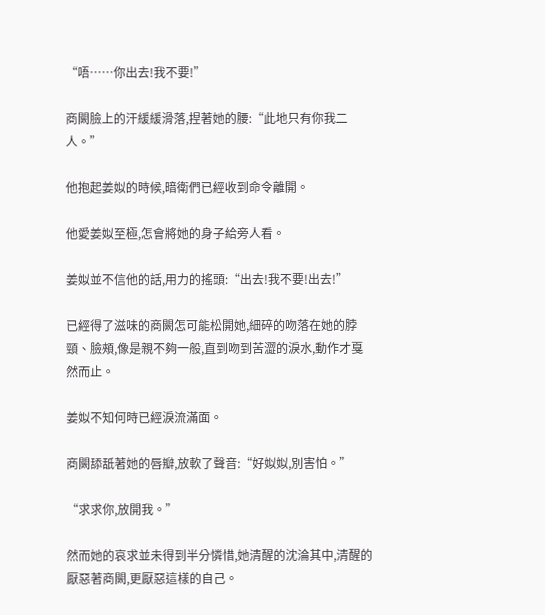“唔……你出去!我不要!”

商闕臉上的汗緩緩滑落,捏著她的腰:“此地只有你我二人。”

他抱起姜姒的時候,暗衛們已經收到命令離開。

他愛姜姒至極,怎會將她的身子給旁人看。

姜姒並不信他的話,用力的搖頭:“出去!我不要!出去!”

已經得了滋味的商闕怎可能松開她,細碎的吻落在她的脖頸、臉頰,像是親不夠一般,直到吻到苦澀的淚水,動作才戛然而止。

姜姒不知何時已經淚流滿面。

商闕舔舐著她的唇瓣,放軟了聲音:“好姒姒,別害怕。”

“求求你,放開我。”

然而她的哀求並未得到半分憐惜,她清醒的沈淪其中,清醒的厭惡著商闕,更厭惡這樣的自己。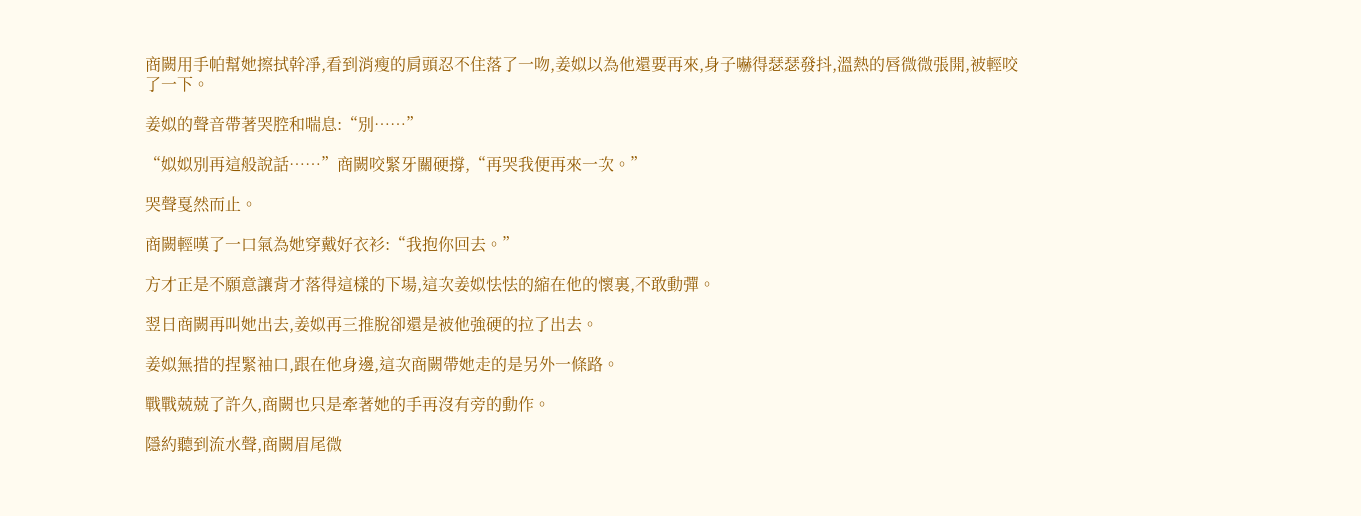商闕用手帕幫她擦拭幹凈,看到消瘦的肩頭忍不住落了一吻,姜姒以為他還要再來,身子嚇得瑟瑟發抖,溫熱的唇微微張開,被輕咬了一下。

姜姒的聲音帶著哭腔和喘息:“別……”

“姒姒別再這般說話……”商闕咬緊牙關硬撐,“再哭我便再來一次。”

哭聲戛然而止。

商闕輕嘆了一口氣為她穿戴好衣衫:“我抱你回去。”

方才正是不願意讓背才落得這樣的下場,這次姜姒怯怯的縮在他的懷裏,不敢動彈。

翌日商闕再叫她出去,姜姒再三推脫卻還是被他強硬的拉了出去。

姜姒無措的捏緊袖口,跟在他身邊,這次商闕帶她走的是另外一條路。

戰戰兢兢了許久,商闕也只是牽著她的手再沒有旁的動作。

隱約聽到流水聲,商闕眉尾微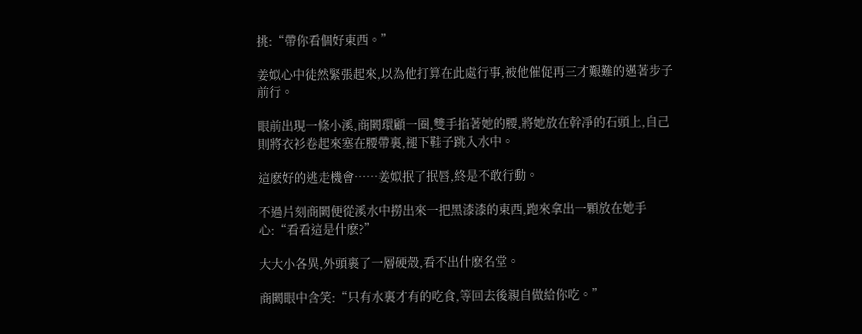挑:“帶你看個好東西。”

姜姒心中徒然緊張起來,以為他打算在此處行事,被他催促再三才艱難的邁著步子前行。

眼前出現一條小溪,商闕環顧一圈,雙手掐著她的腰,將她放在幹凈的石頭上,自己則將衣衫卷起來塞在腰帶裏,褪下鞋子跳入水中。

這麽好的逃走機會……姜姒抿了抿唇,終是不敢行動。

不過片刻商闕便從溪水中撈出來一把黑漆漆的東西,跑來拿出一顆放在她手心:“看看這是什麽?”

大大小各異,外頭裹了一層硬殼,看不出什麽名堂。

商闕眼中含笑:“只有水裏才有的吃食,等回去後親自做給你吃。”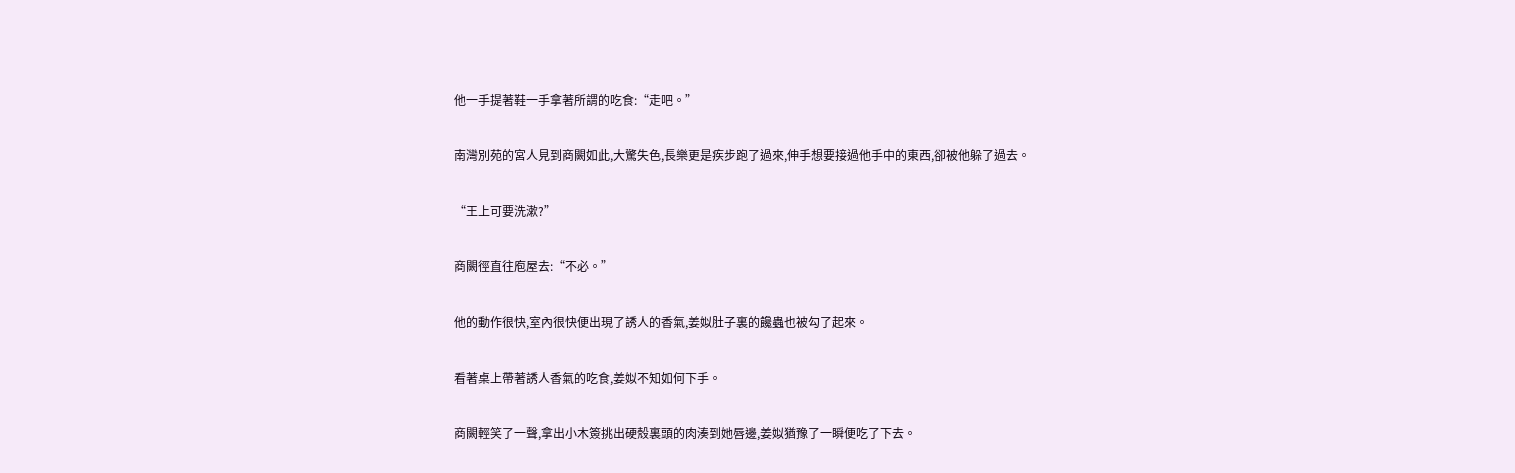他一手提著鞋一手拿著所謂的吃食:“走吧。”

南灣別苑的宮人見到商闕如此,大驚失色,長樂更是疾步跑了過來,伸手想要接過他手中的東西,卻被他躲了過去。

“王上可要洗漱?”

商闕徑直往庖屋去:“不必。”

他的動作很快,室內很快便出現了誘人的香氣,姜姒肚子裏的饞蟲也被勾了起來。

看著桌上帶著誘人香氣的吃食,姜姒不知如何下手。

商闕輕笑了一聲,拿出小木簽挑出硬殼裏頭的肉湊到她唇邊,姜姒猶豫了一瞬便吃了下去。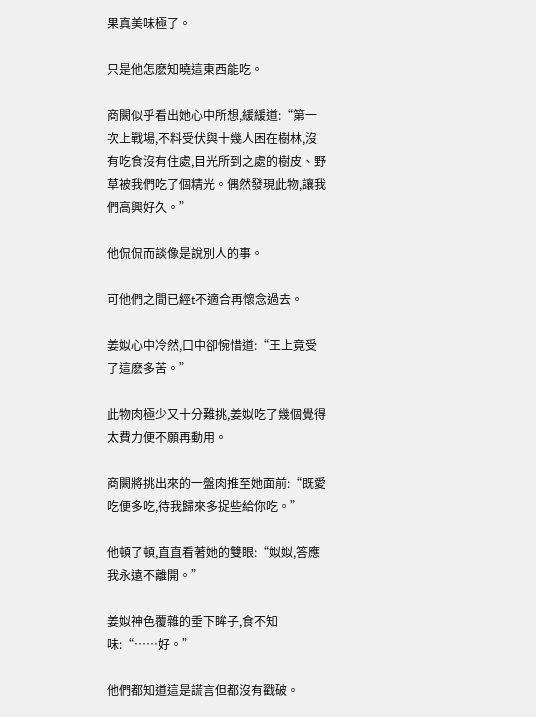果真美味極了。

只是他怎麽知曉這東西能吃。

商闕似乎看出她心中所想,緩緩道:“第一次上戰場,不料受伏與十幾人困在樹林,沒有吃食沒有住處,目光所到之處的樹皮、野草被我們吃了個精光。偶然發現此物,讓我們高興好久。”

他侃侃而談像是說別人的事。

可他們之間已經t不適合再懷念過去。

姜姒心中冷然,口中卻惋惜道:“王上竟受了這麽多苦。”

此物肉極少又十分難挑,姜姒吃了幾個覺得太費力便不願再動用。

商闕將挑出來的一盤肉推至她面前:“既愛吃便多吃,待我歸來多捉些給你吃。”

他頓了頓,直直看著她的雙眼:“姒姒,答應我永遠不離開。”

姜姒神色覆雜的垂下眸子,食不知味:“……好。”

他們都知道這是謊言但都沒有戳破。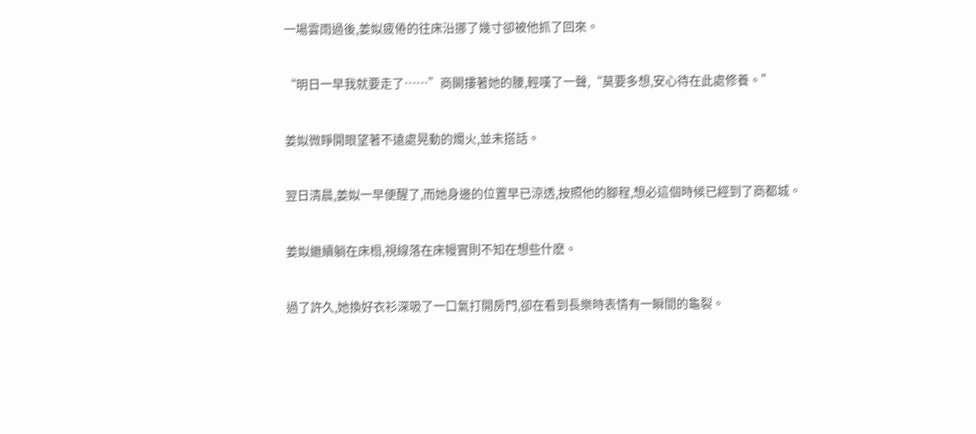一場雲雨過後,姜姒疲倦的往床沿挪了幾寸卻被他抓了回來。

“明日一早我就要走了……”商闕摟著她的腰,輕嘆了一聲,“莫要多想,安心待在此處修養。”

姜姒微睜開眼望著不遠處晃動的燭火,並未搭話。

翌日清晨,姜姒一早便醒了,而她身邊的位置早已涼透,按照他的腳程,想必這個時候已經到了商都城。

姜姒繼續躺在床榻,視線落在床幔實則不知在想些什麽。

過了許久,她換好衣衫深吸了一口氣打開房門,卻在看到長樂時表情有一瞬間的龜裂。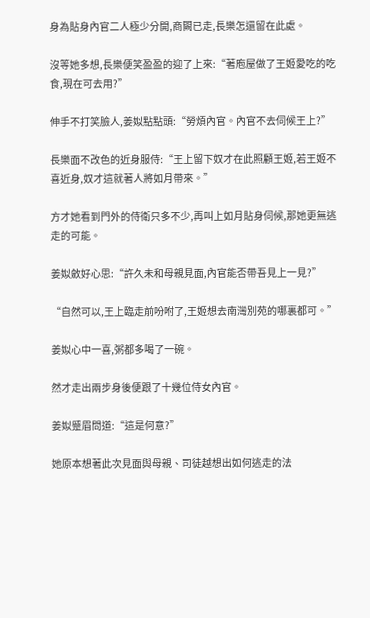身為貼身內官二人極少分開,商闕已走,長樂怎還留在此處。

沒等她多想,長樂便笑盈盈的迎了上來:“著庖屋做了王姬愛吃的吃食,現在可去用?”

伸手不打笑臉人,姜姒點點頭:“勞煩內官。內官不去伺候王上?”

長樂面不改色的近身服侍:“王上留下奴才在此照顧王姬,若王姬不喜近身,奴才這就著人將如月帶來。”

方才她看到門外的侍衛只多不少,再叫上如月貼身伺候,那她更無逃走的可能。

姜姒斂好心思:“許久未和母親見面,內官能否帶吾見上一見?”

“自然可以,王上臨走前吩咐了,王姬想去南灣別苑的哪裏都可。”

姜姒心中一喜,粥都多喝了一碗。

然才走出兩步身後便跟了十幾位侍女內官。

姜姒蹙眉問道:“這是何意?”

她原本想著此次見面與母親、司徒越想出如何逃走的法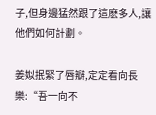子,但身邊猛然跟了這麽多人,讓他們如何計劃。

姜姒抿緊了唇瓣,定定看向長樂:“吾一向不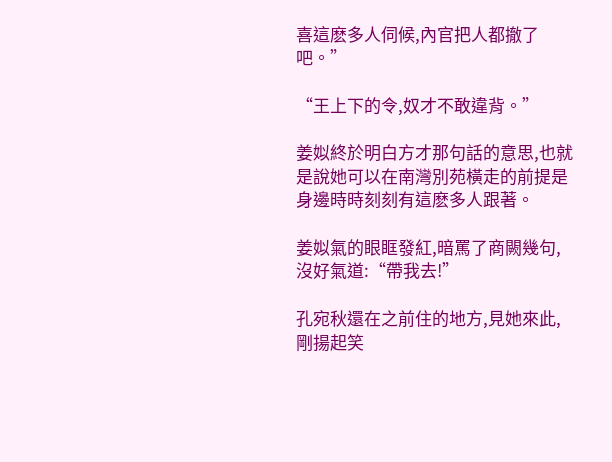喜這麽多人伺候,內官把人都撤了吧。”

“王上下的令,奴才不敢違背。”

姜姒終於明白方才那句話的意思,也就是說她可以在南灣別苑橫走的前提是身邊時時刻刻有這麽多人跟著。

姜姒氣的眼眶發紅,暗罵了商闕幾句,沒好氣道:“帶我去!”

孔宛秋還在之前住的地方,見她來此,剛揚起笑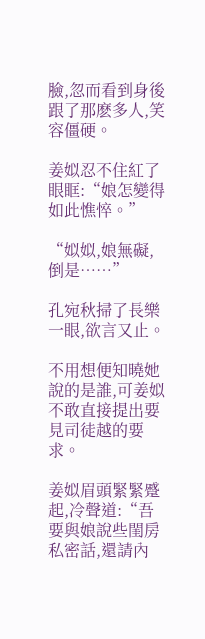臉,忽而看到身後跟了那麽多人,笑容僵硬。

姜姒忍不住紅了眼眶:“娘怎變得如此憔悴。”

“姒姒,娘無礙,倒是……”

孔宛秋掃了長樂一眼,欲言又止。

不用想便知曉她說的是誰,可姜姒不敢直接提出要見司徒越的要求。

姜姒眉頭緊緊蹙起,冷聲道:“吾要與娘說些閨房私密話,還請內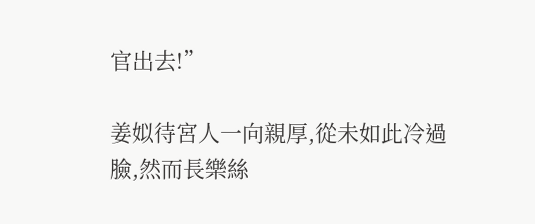官出去!”

姜姒待宮人一向親厚,從未如此冷過臉,然而長樂絲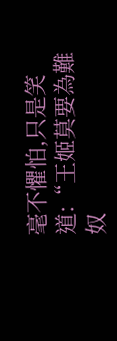毫不懼怕,只是笑道:“王姬莫要為難奴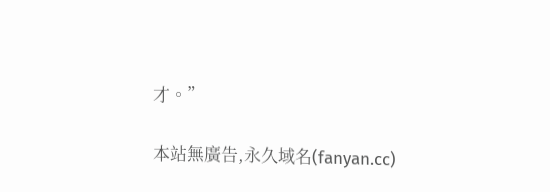才。”

本站無廣告,永久域名(fanyan.cc)